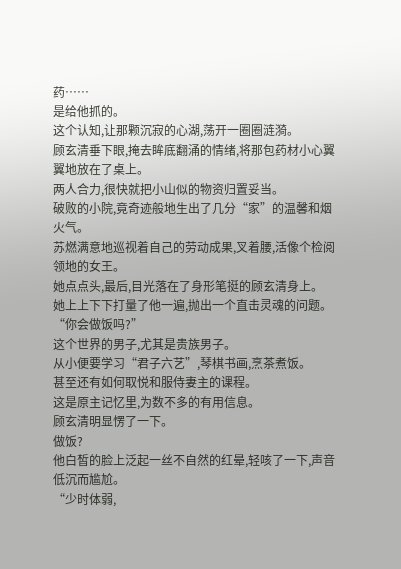药……
是给他抓的。
这个认知,让那颗沉寂的心湖,荡开一圈圈涟漪。
顾玄清垂下眼,掩去眸底翻涌的情绪,将那包药材小心翼翼地放在了桌上。
两人合力,很快就把小山似的物资归置妥当。
破败的小院,竟奇迹般地生出了几分“家”的温馨和烟火气。
苏燃满意地巡视着自己的劳动成果,叉着腰,活像个检阅领地的女王。
她点点头,最后,目光落在了身形笔挺的顾玄清身上。
她上上下下打量了他一遍,抛出一个直击灵魂的问题。
“你会做饭吗?”
这个世界的男子,尤其是贵族男子。
从小便要学习“君子六艺”,琴棋书画,烹茶煮饭。
甚至还有如何取悦和服侍妻主的课程。
这是原主记忆里,为数不多的有用信息。
顾玄清明显愣了一下。
做饭?
他白皙的脸上泛起一丝不自然的红晕,轻咳了一下,声音低沉而尴尬。
“少时体弱,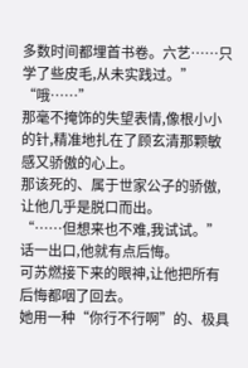多数时间都埋首书卷。六艺……只学了些皮毛,从未实践过。”
“哦……”
那毫不掩饰的失望表情,像根小小的针,精准地扎在了顾玄清那颗敏感又骄傲的心上。
那该死的、属于世家公子的骄傲,让他几乎是脱口而出。
“……但想来也不难,我试试。”
话一出口,他就有点后悔。
可苏燃接下来的眼神,让他把所有后悔都咽了回去。
她用一种“你行不行啊”的、极具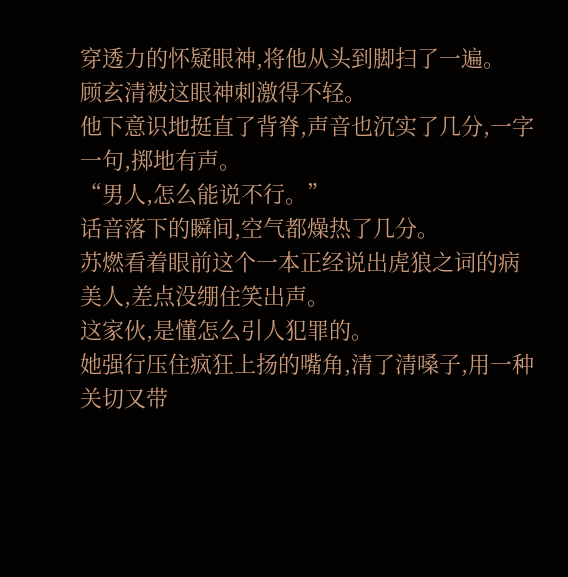穿透力的怀疑眼神,将他从头到脚扫了一遍。
顾玄清被这眼神刺激得不轻。
他下意识地挺直了背脊,声音也沉实了几分,一字一句,掷地有声。
“男人,怎么能说不行。”
话音落下的瞬间,空气都燥热了几分。
苏燃看着眼前这个一本正经说出虎狼之词的病美人,差点没绷住笑出声。
这家伙,是懂怎么引人犯罪的。
她强行压住疯狂上扬的嘴角,清了清嗓子,用一种关切又带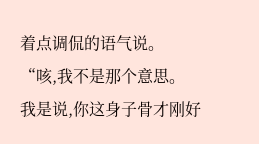着点调侃的语气说。
“咳,我不是那个意思。
我是说,你这身子骨才刚好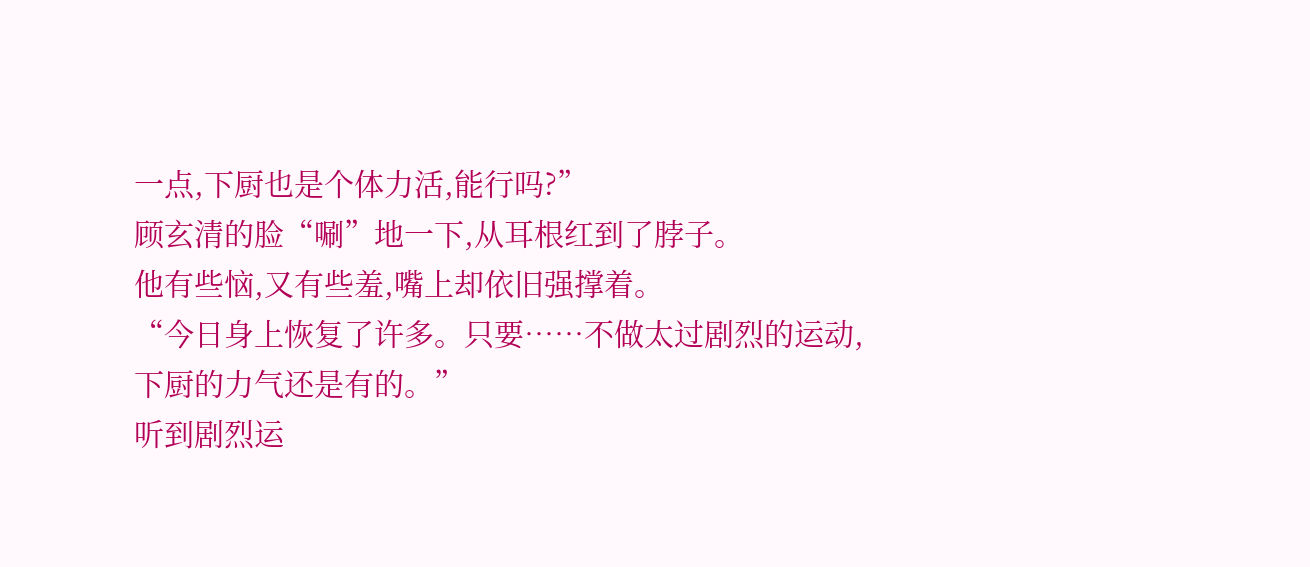一点,下厨也是个体力活,能行吗?”
顾玄清的脸“唰”地一下,从耳根红到了脖子。
他有些恼,又有些羞,嘴上却依旧强撑着。
“今日身上恢复了许多。只要……不做太过剧烈的运动,下厨的力气还是有的。”
听到剧烈运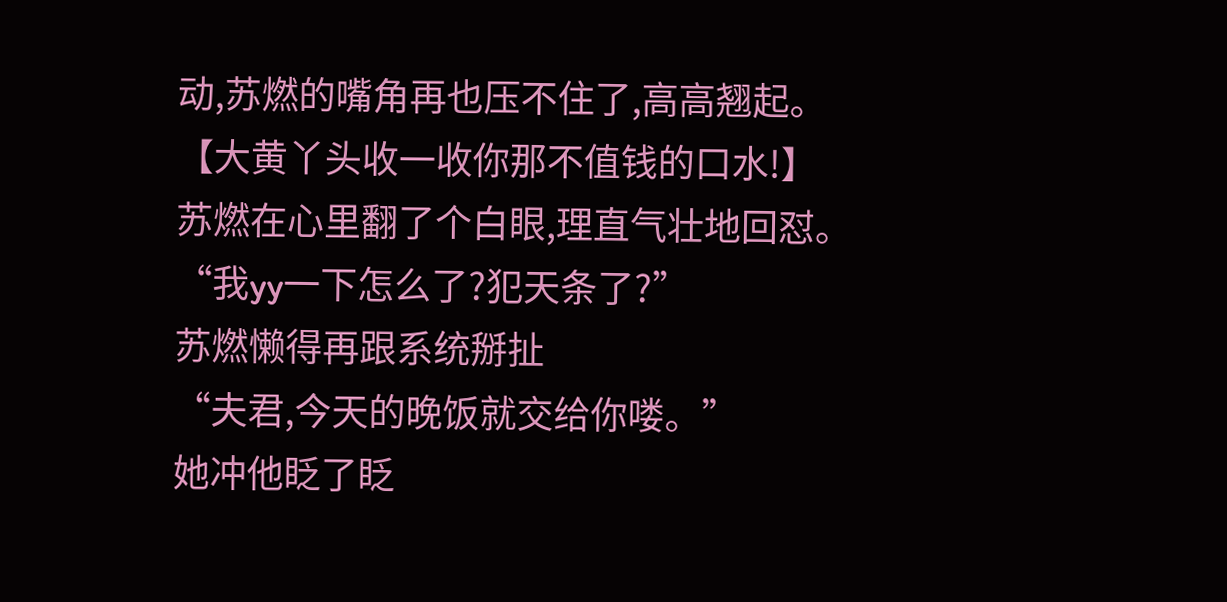动,苏燃的嘴角再也压不住了,高高翘起。
【大黄丫头收一收你那不值钱的口水!】
苏燃在心里翻了个白眼,理直气壮地回怼。
“我yy一下怎么了?犯天条了?”
苏燃懒得再跟系统掰扯
“夫君,今天的晚饭就交给你喽。”
她冲他眨了眨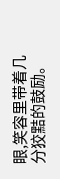眼,笑容里带着几分狡黠的鼓励。